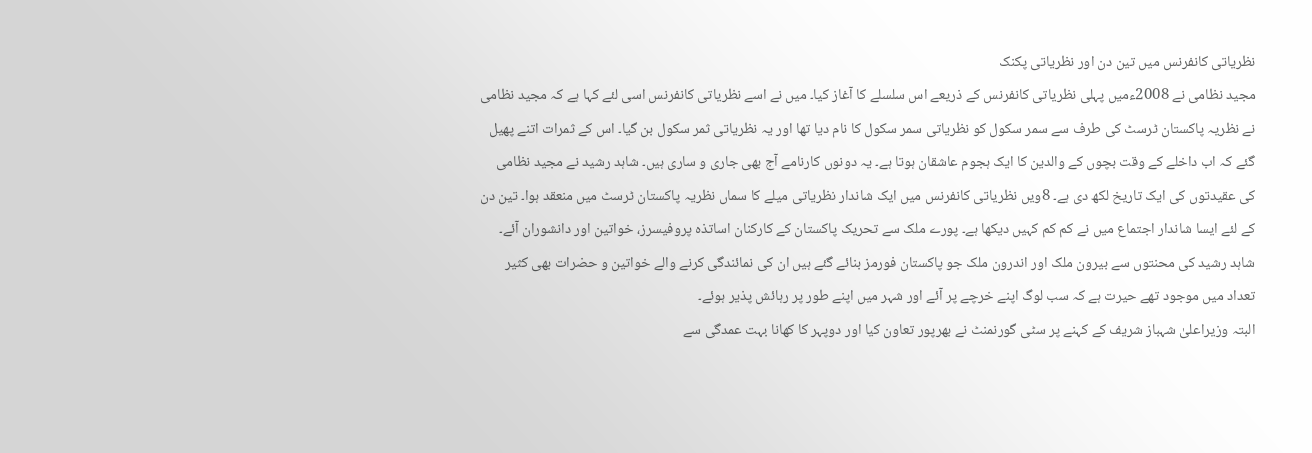نظریاتی کانفرنس میں تین دن اور نظریاتی پکنک
مجید نظامی نے 2008ءمیں پہلی نظریاتی کانفرنس کے ذریعے اس سلسلے کا آغاز کیا۔ میں نے اسے نظریاتی کانفرنس اسی لئے کہا ہے کہ مجید نظامی نے نظریہ پاکستان ٹرسٹ کی طرف سے سمر سکول کو نظریاتی سمر سکول کا نام دیا تھا اور یہ نظریاتی ثمر سکول بن گیا۔ اس کے ثمرات اتنے پھیل گئے کہ اب داخلے کے وقت بچوں کے والدین کا ایک ہجوم عاشقان ہوتا ہے۔ یہ دونوں کارنامے آج بھی جاری و ساری ہیں۔ شاہد رشید نے مجید نظامی کی عقیدتوں کی ایک تاریخ لکھ دی ہے۔ 8ویں نظریاتی کانفرنس میں ایک شاندار نظریاتی میلے کا سماں نظریہ پاکستان ٹرسٹ میں منعقد ہوا۔ تین دن کے لئے ایسا شاندار اجتماع میں نے کم کم کہیں دیکھا ہے۔ پورے ملک سے تحریک پاکستان کے کارکنان اساتذہ پروفیسرز، خواتین اور دانشوران آئے۔ شاہد رشید کی محنتوں سے بیرون ملک اور اندرون ملک جو پاکستان فورمز بنائے گئے ہیں ان کی نمائندگی کرنے والے خواتین و حضرات بھی کثیر تعداد میں موجود تھے حیرت ہے کہ سب لوگ اپنے خرچے پر آئے اور شہر میں اپنے طور پر رہائش پذیر ہوئے۔
البتہ وزیراعلیٰ شہباز شریف کے کہنے پر سٹی گورنمنٹ نے بھرپور تعاون کیا اور دوپہر کا کھانا بہت عمدگی سے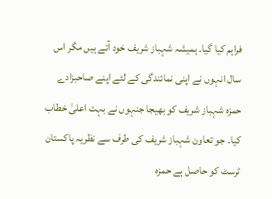فراہم کیا گیا۔ ہمیشہ شہباز شریف خود آتے ہیں مگر اس سال انہوں نے اپنی نمائندگی کے لئے اپنے صاحبزادے حمزہ شہباز شریف کو بھیجا جنہوں نے بہت اعلیٰ خطاب کیا۔ جو تعاون شہباز شریف کی طرف سے نظریہ پاکستان ٹرسٹ کو حاصل ہے حمزہ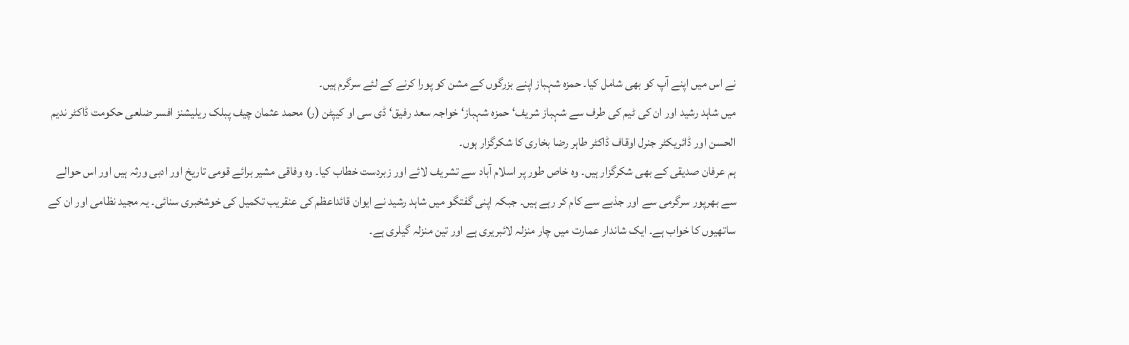نے اس میں اپنے آپ کو بھی شامل کیا۔ حمزہ شہباز اپنے بزرگوں کے مشن کو پورا کرنے کے لئے سرگرم ہیں۔
میں شاہد رشید اور ان کی ٹیم کی طرف سے شہباز شریف‘ حمزہ شہباز‘ خواجہ سعد رفیق‘ ڈی سی او کیپٹن (ر) محمد عثمان چیف پبلک ریلیشنز افسر ضلعی حکومت ڈاکٹر ندیم الحسن اور ڈائریکٹر جنرل اوقاف ڈاکٹر طاہر رضا بخاری کا شکرگزار ہوں۔
ہم عرفان صدیقی کے بھی شکرگزار ہیں۔ وہ خاص طور پر اسلام آباد سے تشریف لائے اور زبردست خطاب کیا۔ وہ وفاقی مشیر برائے قومی تاریخ اور ادبی ورثہ ہیں اور اس حوالے سے بھرپور سرگرمی سے اور جذبے سے کام کر رہے ہیں۔ جبکہ اپنی گفتگو میں شاہد رشید نے ایوان قائداعظم کی عنقریب تکمیل کی خوشخبری سنائی۔ یہ مجید نظامی اور ان کے ساتھیوں کا خواب ہے۔ ایک شاندار عمارت میں چار منزلہ لائبریری ہے اور تین منزلہ گیلری ہے۔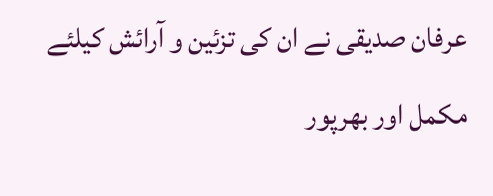عرفان صدیقی نے ان کی تزئین و آرائش کیلئے مکمل اور بھرپور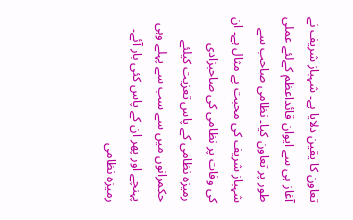تعاون کا یقین دلایا ہے۔ شہباز شریف نے آغاز ہی سے ایوان قائداعظم کےلئے عملی طور پر تعاون کیا۔ نظامی صاحب سے شہباز شریف کی محبت بے مثال ہے۔ ان کی وفات پر نظامی کی صاحبزادی رمیزہ نظامی کے پاس تعزیت کیلئے حکمرانوں میں سے سب سے پہلے وہی پہنچے اور پھر ان کے پاس کئی بار آئے۔ رمیزہ نظامی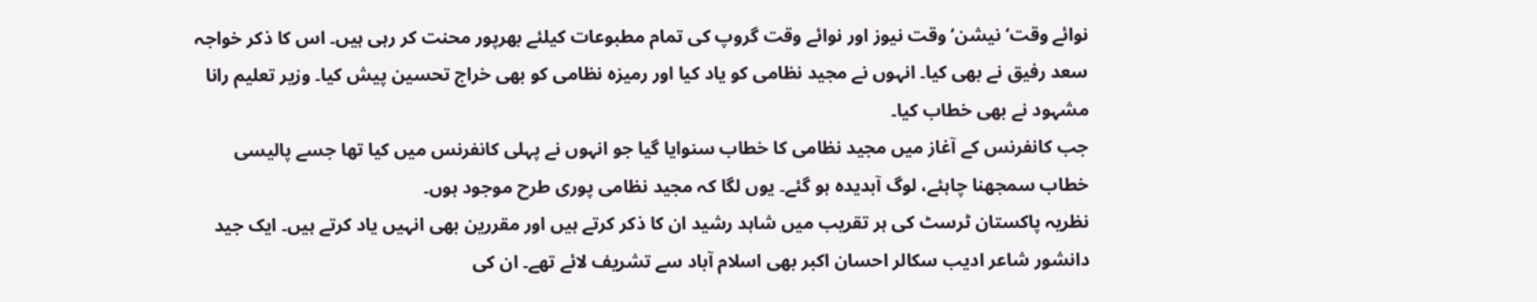نوائے وقت‘ نیشن‘ وقت نیوز اور نوائے وقت گروپ کی تمام مطبوعات کیلئے بھرپور محنت کر رہی ہیں۔ اس کا ذکر خواجہ سعد رفیق نے بھی کیا۔ انہوں نے مجید نظامی کو یاد کیا اور رمیزہ نظامی کو بھی خراج تحسین پیش کیا۔ وزیر تعلیم رانا مشہود نے بھی خطاب کیا۔
جب کانفرنس کے آغاز میں مجید نظامی کا خطاب سنوایا گیا جو انہوں نے پہلی کانفرنس میں کیا تھا جسے پالیسی خطاب سمجھنا چاہئے، لوگ آبدیدہ ہو گئے۔ یوں لگا کہ مجید نظامی پوری طرح موجود ہوں۔
نظریہ پاکستان ٹرسٹ کی ہر تقریب میں شاہد رشید ان کا ذکر کرتے ہیں اور مقررین بھی انہیں یاد کرتے ہیں۔ ایک جید دانشور شاعر ادیب سکالر احسان اکبر بھی اسلام آباد سے تشریف لائے تھے۔ ان کی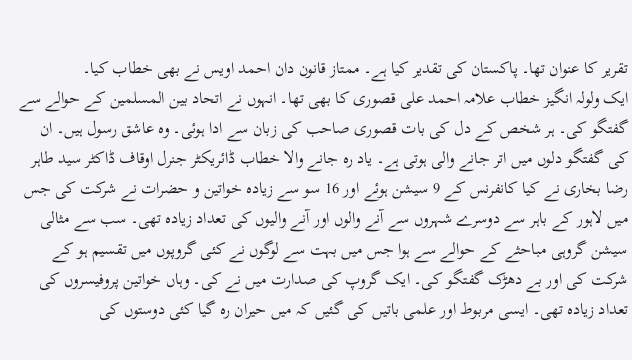تقریر کا عنوان تھا۔ پاکستان کی تقدیر کیا ہے۔ ممتاز قانون دان احمد اویس نے بھی خطاب کیا۔
ایک ولولہ انگیز خطاب علامہ احمد علی قصوری کا بھی تھا۔ انہوں نے اتحاد بین المسلمین کے حوالے سے گفتگو کی۔ ہر شخص کے دل کی بات قصوری صاحب کی زبان سے ادا ہوئی۔ وہ عاشق رسول ہیں۔ ان کی گفتگو دلوں میں اتر جانے والی ہوتی ہے۔ یاد رہ جانے والا خطاب ڈائریکٹر جنرل اوقاف ڈاکٹر سید طاہر رضا بخاری نے کیا کانفرنس کے 9 سیشن ہوئے اور 16 سو سے زیادہ خواتین و حضرات نے شرکت کی جس میں لاہور کے باہر سے دوسرے شہروں سے آنے والوں اور آنے والیوں کی تعداد زیادہ تھی۔ سب سے مثالی سیشن گروہی مباحثے کے حوالے سے ہوا جس میں بہت سے لوگوں نے کئی گروپوں میں تقسیم ہو کے شرکت کی اور بے دھڑک گفتگو کی۔ ایک گروپ کی صدارت میں نے کی۔ وہاں خواتین پروفیسروں کی تعداد زیادہ تھی۔ ایسی مربوط اور علمی باتیں کی گئیں کہ میں حیران رہ گیا کئی دوستوں کی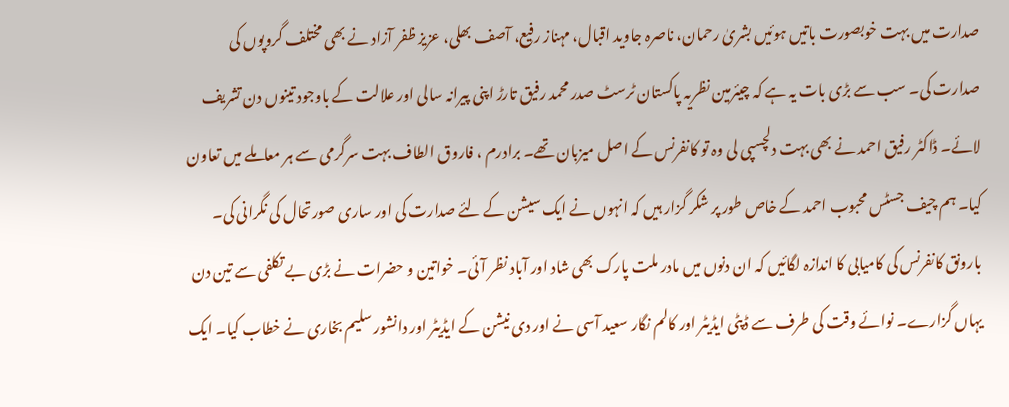صدارت میں بہت خوبصورت باتیں ہوئیں بشریٰ رحمان، ناصرہ جاوید اقبال، مہناز رفیع، آصف بھلی، عزیز ظفر آزاد نے بھی مختلف گروپوں کی صدارت کی۔ سب سے بڑی بات یہ ہے کہ چیئرمین نظریہ پاکستان ٹرسٹ صدر محمد رفیق تارڑ اپنی پیرانہ سالی اور علالت کے باوجود تینوں دن تشریف لائے۔ ڈاکٹر رفیق احمد نے بھی بہت دلچسپی لی وہ تو کانفرنس کے اصل میزبان تھے۔ برادرم ، فاروق الطاف بہت سرگرمی سے ہر معاملے میں تعاون کیا۔ ہم چیف جسٹس محبوب احمد کے خاص طور پر شکر گزار ہیں کہ انہوں نے ایک سیشن کے لئے صدارت کی اور ساری صورتحال کی نگرانی کی۔ بارونق کانفرنس کی کامیابی کا اندازہ لگائیں کہ ان دنوں میں مادر ملت پارک بھی شاد اور آباد نظر آئی۔ خواتین و حضرات نے بڑی بے تکلفی سے تین دن یہاں گزارے۔ نوائے وقت کی طرف سے ڈپٹی ایڈیٹر اور کالم نگار سعید آسی نے اور دی نیشن کے ایڈیٹر اور دانشور سلیم بخاری نے خطاب کیا۔ ایک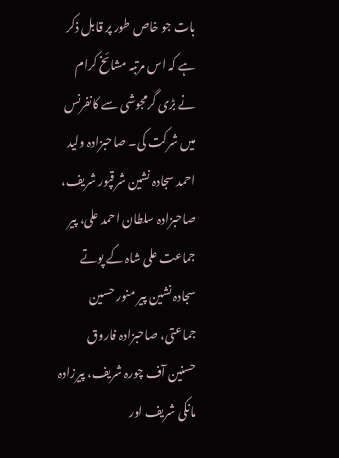بات جو خاص طور پر قابل ذکر ہے کہ اس مرتبہ مشائخ کرام نے بڑی گرمجوشی سے کانفرنس میں شرکت کی۔ صاحبزادہ ولید احمد سجادہ نشین شرقپور شریف، صاحبزادہ سلطان احمد علی، پیر جماعت علی شاہ کے پوتے سجادہ نشین پیر منور حسین جماعتی، صاحبزادہ فاروق حسنین آف چورہ شریف، پیرزادہ مانکی شریف اور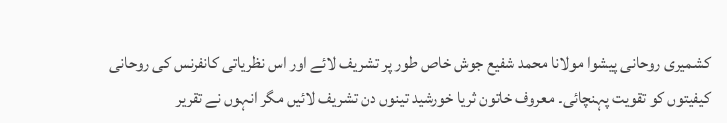کشمیری روحانی پیشوا مولانا محمد شفیع جوش خاص طور پر تشریف لائے اور اس نظریاتی کانفرنس کی روحانی کیفیتوں کو تقویت پہنچائی۔ معروف خاتون ثریا خورشید تینوں دن تشریف لائیں مگر انہوں نے تقریر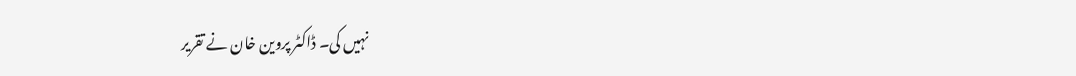نہیں کی۔ ڈاکٹر پروین خان نے تقریر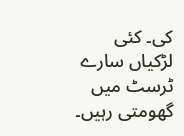کی۔ کئی لڑکیاں سارے ٹرسٹ میں گھومتی رہیں۔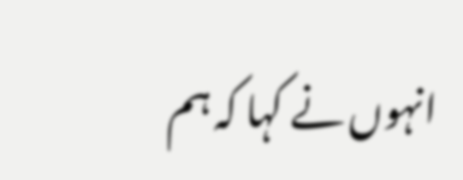انہوں نے کہا کہ ہم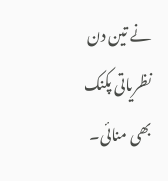نے تین دن نظریاتی پکنک بھی منائی۔